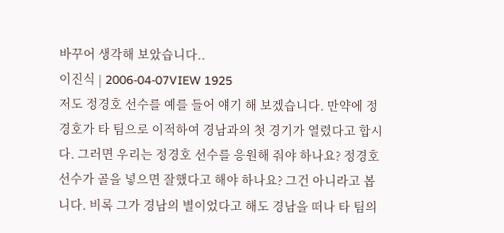바꾸어 생각해 보았습니다..
이진식 | 2006-04-07VIEW 1925
저도 정경호 선수를 예를 들어 얘기 해 보겠습니다. 만약에 정경호가 타 팀으로 이적하여 경남과의 첫 경기가 열렸다고 합시다. 그러면 우리는 정경호 선수를 응원해 줘야 하나요? 정경호 선수가 골을 넣으면 잘했다고 해야 하나요? 그건 아니라고 봅니다. 비록 그가 경남의 별이었다고 해도 경남을 떠나 타 팀의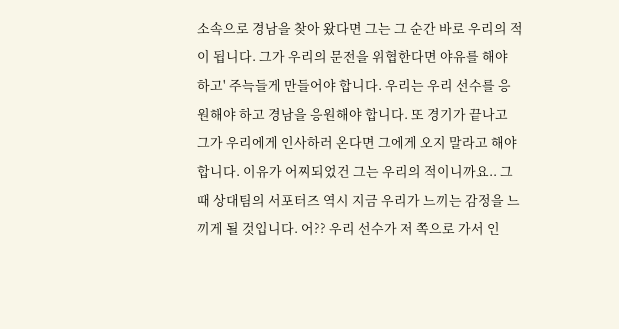소속으로 경남을 찾아 왔다면 그는 그 순간 바로 우리의 적이 됩니다. 그가 우리의 문전을 위협한다면 야유를 해야 하고' 주늑들게 만들어야 합니다. 우리는 우리 선수를 응원해야 하고 경남을 응원해야 합니다. 또 경기가 끝나고 그가 우리에게 인사하러 온다면 그에게 오지 말라고 해야 합니다. 이유가 어찌되었건 그는 우리의 적이니까요.. 그때 상대팀의 서포터즈 역시 지금 우리가 느끼는 감정을 느끼게 될 것입니다. 어?? 우리 선수가 저 쪽으로 가서 인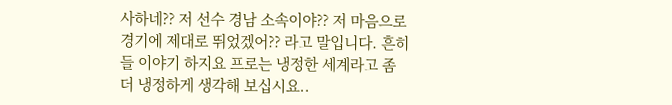사하네?? 저 선수 경남 소속이야?? 저 마음으로 경기에 제대로 뛰었겠어?? 라고 말입니다. 흔히들 이야기 하지요 프로는 냉정한 세계라고 좀더 냉정하게 생각해 보십시요..